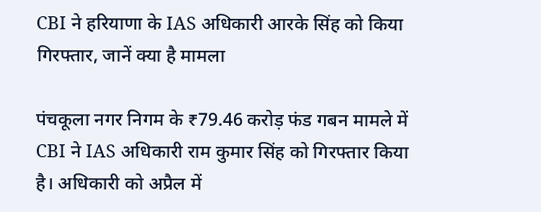CBI ने हरियाणा के IAS अधिकारी आरके सिंह को किया गिरफ्तार, जानें क्‍या है मामला

पंचकूला नगर निगम के ₹79.46 करोड़ फंड गबन मामले में CBI ने IAS अधिकारी राम कुमार सिंह को गिरफ्तार किया है। अधिकारी को अप्रैल में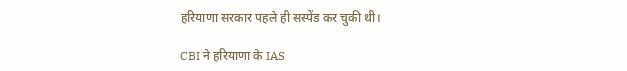हरियाणा सरकार पहले ही सस्पेंड कर चुकी थी।

CBI ने हरियाणा के IAS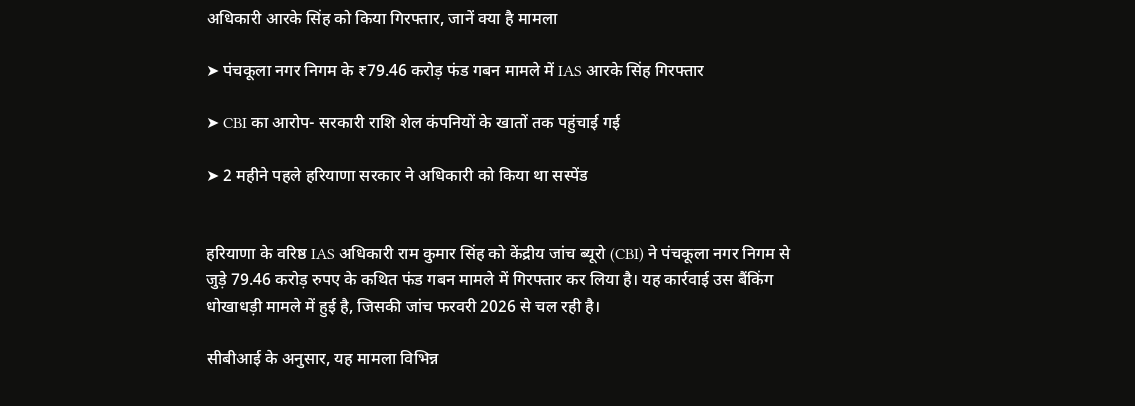अधिकारी आरके सिंह को किया गिरफ्तार, जानें क्‍या है मामला

➤ पंचकूला नगर निगम के ₹79.46 करोड़ फंड गबन मामले में IAS आरके सिंह गिरफ्तार

➤ CBI का आरोप- सरकारी राशि शेल कंपनियों के खातों तक पहुंचाई गई

➤ 2 महीने पहले हरियाणा सरकार ने अधिकारी को किया था सस्पेंड


हरियाणा के वरिष्ठ IAS अधिकारी राम कुमार सिंह को केंद्रीय जांच ब्यूरो (CBI) ने पंचकूला नगर निगम से जुड़े 79.46 करोड़ रुपए के कथित फंड गबन मामले में गिरफ्तार कर लिया है। यह कार्रवाई उस बैंकिंग धोखाधड़ी मामले में हुई है, जिसकी जांच फरवरी 2026 से चल रही है।

सीबीआई के अनुसार, यह मामला विभिन्न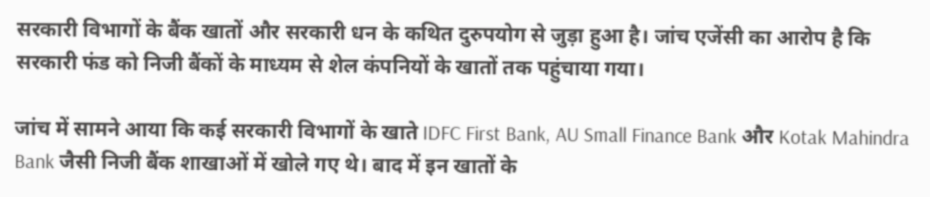सरकारी विभागों के बैंक खातों और सरकारी धन के कथित दुरुपयोग से जुड़ा हुआ है। जांच एजेंसी का आरोप है कि सरकारी फंड को निजी बैंकों के माध्यम से शेल कंपनियों के खातों तक पहुंचाया गया।

जांच में सामने आया कि कई सरकारी विभागों के खाते IDFC First Bank, AU Small Finance Bank और Kotak Mahindra Bank जैसी निजी बैंक शाखाओं में खोले गए थे। बाद में इन खातों के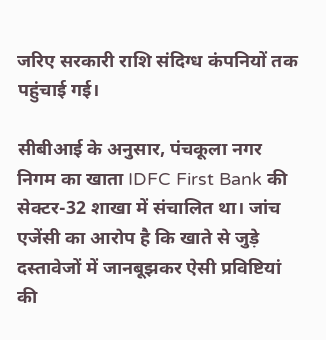जरिए सरकारी राशि संदिग्ध कंपनियों तक पहुंचाई गई।

सीबीआई के अनुसार, पंचकूला नगर निगम का खाता IDFC First Bank की सेक्टर-32 शाखा में संचालित था। जांच एजेंसी का आरोप है कि खाते से जुड़े दस्तावेजों में जानबूझकर ऐसी प्रविष्टियां की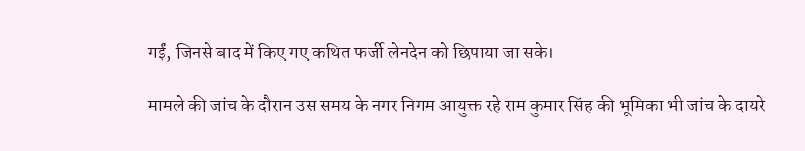गईं, जिनसे बाद में किए गए कथित फर्जी लेनदेन को छिपाया जा सके।

मामले की जांच के दौरान उस समय के नगर निगम आयुक्त रहे राम कुमार सिंह की भूमिका भी जांच के दायरे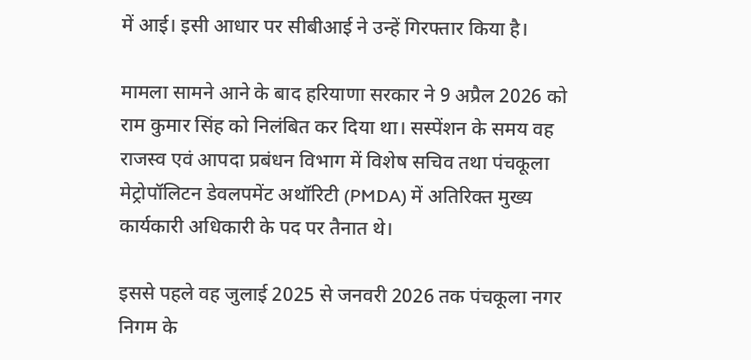में आई। इसी आधार पर सीबीआई ने उन्हें गिरफ्तार किया है।

मामला सामने आने के बाद हरियाणा सरकार ने 9 अप्रैल 2026 को राम कुमार सिंह को निलंबित कर दिया था। सस्पेंशन के समय वह राजस्व एवं आपदा प्रबंधन विभाग में विशेष सचिव तथा पंचकूला मेट्रोपॉलिटन डेवलपमेंट अथॉरिटी (PMDA) में अतिरिक्त मुख्य कार्यकारी अधिकारी के पद पर तैनात थे।

इससे पहले वह जुलाई 2025 से जनवरी 2026 तक पंचकूला नगर निगम के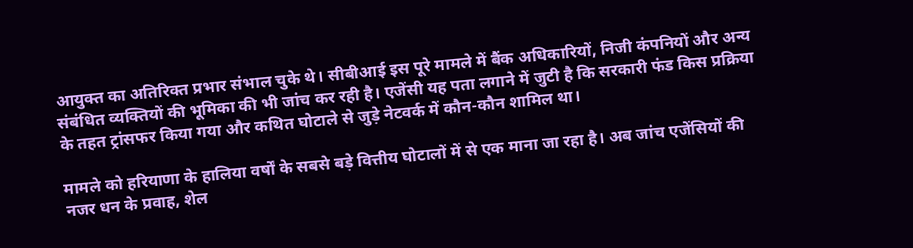आयुक्त का अतिरिक्त प्रभार संभाल चुके थे। सीबीआई इस पूरे मामले में बैंक अधिकारियों, निजी कंपनियों और अन्य संबंधित व्यक्तियों की भूमिका की भी जांच कर रही है। एजेंसी यह पता लगाने में जुटी है कि सरकारी फंड किस प्रक्रिया के तहत ट्रांसफर किया गया और कथित घोटाले से जुड़े नेटवर्क में कौन-कौन शामिल था।

मामले को हरियाणा के हालिया वर्षों के सबसे बड़े वित्तीय घोटालों में से एक माना जा रहा है। अब जांच एजेंसियों की नजर धन के प्रवाह, शेल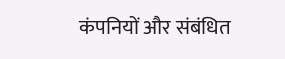कंपनियों और संबंधित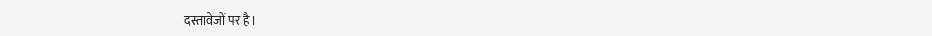दस्तावेजों पर है।